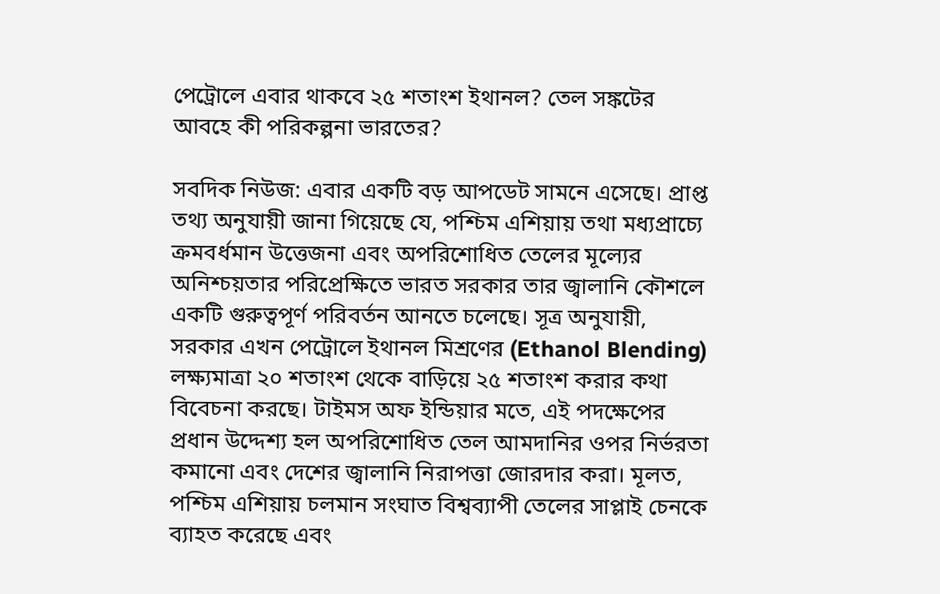পেট্রোলে এবার থাকবে ২৫ শতাংশ ইথানল? তেল সঙ্কটের আবহে কী পরিকল্পনা ভারতের?

সবদিক নিউজ: এবার একটি বড় আপডেট সামনে এসেছে। প্রাপ্ত তথ্য অনুযায়ী জানা গিয়েছে যে, পশ্চিম এশিয়ায় তথা মধ্যপ্রাচ্যে ক্রমবর্ধমান উত্তেজনা এবং অপরিশোধিত তেলের মূল্যের অনিশ্চয়তার পরিপ্রেক্ষিতে ভারত সরকার তার জ্বালানি কৌশলে একটি গুরুত্বপূর্ণ পরিবর্তন আনতে চলেছে। সূত্র অনুযায়ী, সরকার এখন পেট্রোলে ইথানল মিশ্রণের (Ethanol Blending) লক্ষ্যমাত্রা ২০ শতাংশ থেকে বাড়িয়ে ২৫ শতাংশ করার কথা বিবেচনা করছে। টাইমস অফ ইন্ডিয়ার মতে, এই পদক্ষেপের প্রধান উদ্দেশ্য হল অপরিশোধিত তেল আমদানির ওপর নির্ভরতা কমানো এবং দেশের জ্বালানি নিরাপত্তা জোরদার করা। মূলত, পশ্চিম এশিয়ায় চলমান সংঘাত বিশ্বব্যাপী তেলের সাপ্লাই চেনকে ব্যাহত করেছে এবং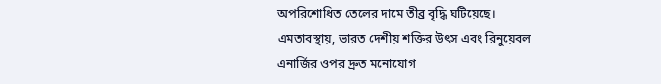অপরিশোধিত তেলের দামে তীব্র বৃদ্ধি ঘটিয়েছে। এমতাবস্থায়, ভারত দেশীয় শক্তির উৎস এবং রিনুয়েবল এনার্জির ওপর দ্রুত মনোযোগ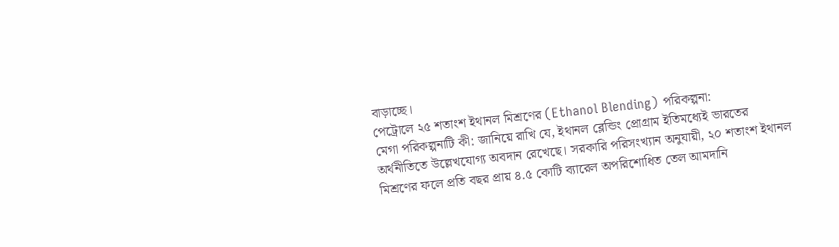বাড়াচ্ছে।
পেট্রোলে ২৫ শতাংশ ইথানল মিশ্রণের (Ethanol Blending) পরিকল্পনা:
মেগা পরিকল্পনাটি কী: জানিয়ে রাখি যে, ইথানল ব্লেন্ডিং প্রোগ্রাম ইতিমধ্যেই ভারতের অর্থনীতিতে উল্লেখযোগ্য অবদান রেখেছে। সরকারি পরিসংখ্যান অনুযায়ী, ২০ শতাংশ ইথানল মিশ্রণের ফলে প্রতি বছর প্রায় ৪.৫ কোটি ব্যারেল অপরিশোধিত তেল আমদানি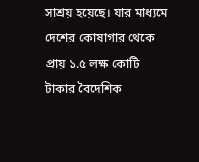সাশ্রয় হয়েছে। যার মাধ্যমে দেশের কোষাগার থেকে প্রায় ১.৫ লক্ষ কোটি টাকার বৈদেশিক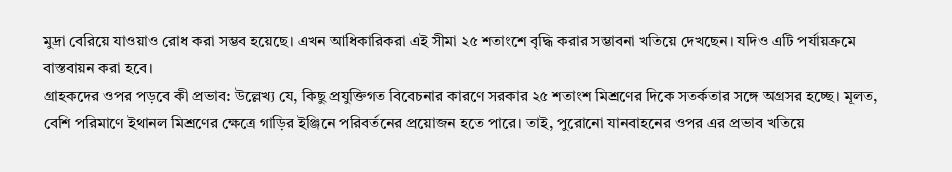মুদ্রা বেরিয়ে যাওয়াও রোধ করা সম্ভব হয়েছে। এখন আধিকারিকরা এই সীমা ২৫ শতাংশে বৃদ্ধি করার সম্ভাবনা খতিয়ে দেখছেন। যদিও এটি পর্যায়ক্রমে বাস্তবায়ন করা হবে।
গ্রাহকদের ওপর পড়বে কী প্রভাব: উল্লেখ্য যে, কিছু প্রযুক্তিগত বিবেচনার কারণে সরকার ২৫ শতাংশ মিশ্রণের দিকে সতর্কতার সঙ্গে অগ্রসর হচ্ছে। মূলত, বেশি পরিমাণে ইথানল মিশ্রণের ক্ষেত্রে গাড়ির ইঞ্জিনে পরিবর্তনের প্রয়োজন হতে পারে। তাই, পুরোনো যানবাহনের ওপর এর প্রভাব খতিয়ে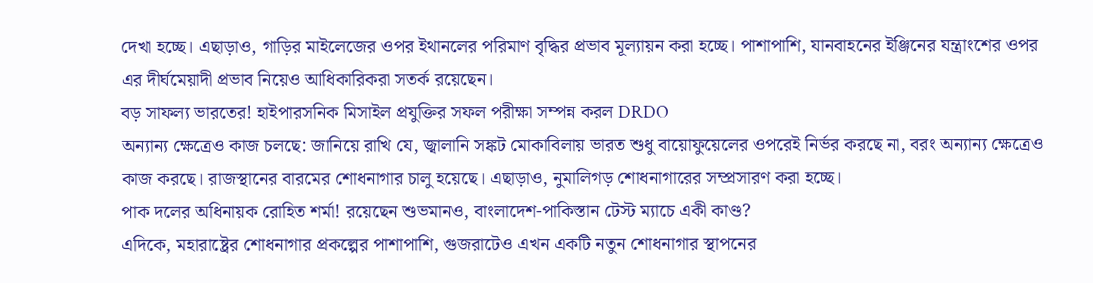দেখা হচ্ছে। এছাড়াও, গাড়ির মাইলেজের ওপর ইথানলের পরিমাণ বৃদ্ধির প্রভাব মূল্যায়ন করা হচ্ছে। পাশাপাশি, যানবাহনের ইঞ্জিনের যন্ত্রাংশের ওপর এর দীর্ঘমেয়াদী প্রভাব নিয়েও আধিকারিকরা সতর্ক রয়েছেন।
বড় সাফল্য ভারতের! হাইপারসনিক মিসাইল প্রযুক্তির সফল পরীক্ষা সম্পন্ন করল DRDO
অন্যান্য ক্ষেত্রেও কাজ চলছে: জানিয়ে রাখি যে, জ্বালানি সঙ্কট মোকাবিলায় ভারত শুধু বায়োফুয়েলের ওপরেই নির্ভর করছে না, বরং অন্যান্য ক্ষেত্রেও কাজ করছে। রাজস্থানের বারমের শোধনাগার চালু হয়েছে। এছাড়াও, নুমালিগড় শোধনাগারের সম্প্রসারণ করা হচ্ছে।
পাক দলের অধিনায়ক রোহিত শর্মা! রয়েছেন শুভমানও, বাংলাদেশ-পাকিস্তান টেস্ট ম্যাচে একী কাণ্ড?
এদিকে, মহারাষ্ট্রের শোধনাগার প্রকল্পের পাশাপাশি, গুজরাটেও এখন একটি নতুন শোধনাগার স্থাপনের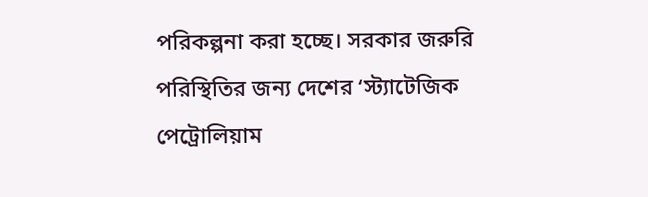পরিকল্পনা করা হচ্ছে। সরকার জরুরি পরিস্থিতির জন্য দেশের ‘স্ট্যাটেজিক পেট্রোলিয়াম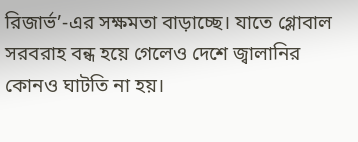রিজার্ভ’-এর সক্ষমতা বাড়াচ্ছে। যাতে গ্লোবাল সরবরাহ বন্ধ হয়ে গেলেও দেশে জ্বালানির কোনও ঘাটতি না হয়।